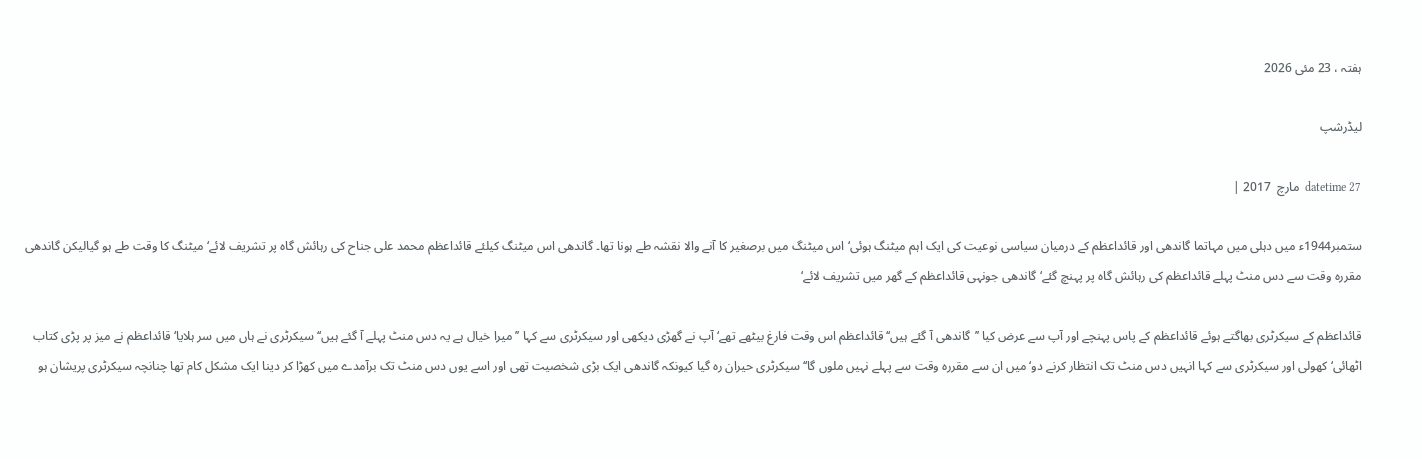ہفتہ ، 23 مئی 2026

لیڈرشپ

datetime 27  مارچ  2017 |

ستمبر1944ء میں دہلی میں مہاتما گاندھی اور قائداعظم کے درمیان سیاسی نوعیت کی ایک اہم میٹنگ ہوئی‘ اس میٹنگ میں برصغیر کا آنے والا نقشہ طے ہونا تھا۔ گاندھی اس میٹنگ کیلئے قائداعظم محمد علی جناح کی رہائش گاہ پر تشریف لائے‘ میٹنگ کا وقت طے ہو گیالیکن گاندھی مقررہ وقت سے دس منٹ پہلے قائداعظم کی رہائش گاہ پر پہنچ گئے‘ گاندھی جونہی قائداعظم کے گھر میں تشریف لائے‘

قائداعظم کے سیکرٹری بھاگتے ہوئے قائداعظم کے پاس پہنچے اور آپ سے عرض کیا ’’گاندھی آ گئے ہیں‘‘ قائداعظم اس وقت فارغ بیٹھے تھے‘ آپ نے گھڑی دیکھی اور سیکرٹری سے کہا ’’میرا خیال ہے یہ دس منٹ پہلے آ گئے ہیں‘‘ سیکرٹری نے ہاں میں سر ہلایا‘ قائداعظم نے میز پر پڑی کتاب اٹھائی‘ کھولی اور سیکرٹری سے کہا انہیں دس منٹ تک انتظار کرنے دو‘ میں ان سے مقررہ وقت سے پہلے نہیں ملوں گا‘‘ سیکرٹری حیران رہ گیا کیونکہ گاندھی ایک بڑی شخصیت تھی اور اسے یوں دس منٹ تک برآمدے میں کھڑا کر دینا ایک مشکل کام تھا چنانچہ سیکرٹری پریشان ہو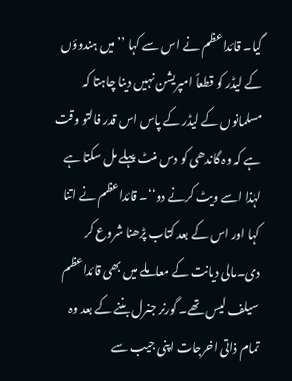گیا۔ قائداعظم نے اس سے کہا ’’میں ہندوؤں کے لیڈر کو قطعاً امپریشن نہیں دینا چاہتا کہ مسلمانوں کے لیڈر کے پاس اس قدر فالتو وقت ہے کہ وہ گاندھی کو دس منٹ پہلے مل سکتا ہے لہٰذا اسے ویٹ کرنے دو‘‘۔ قائداعظم نے اتنا کہا اور اس کے بعد کتاب پڑھنا شروع کر دی۔مالی دیانت کے معاملے میں بھی قائداعظم سیلف لیس تھے۔ گورنر جنرل بننے کے بعد وہ تمام ذاتی اخرجات اپنی جیب سے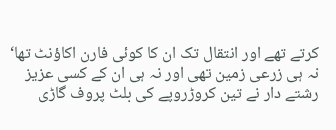کرتے تھے اور انتقال تک ان کا کوئی فارن اکاؤنٹ تھا‘ نہ ہی زرعی زمین تھی اور نہ ہی ان کے کسی عزیز رشتے دار نے تین کروڑروپے کی بلٹ پروف گاڑی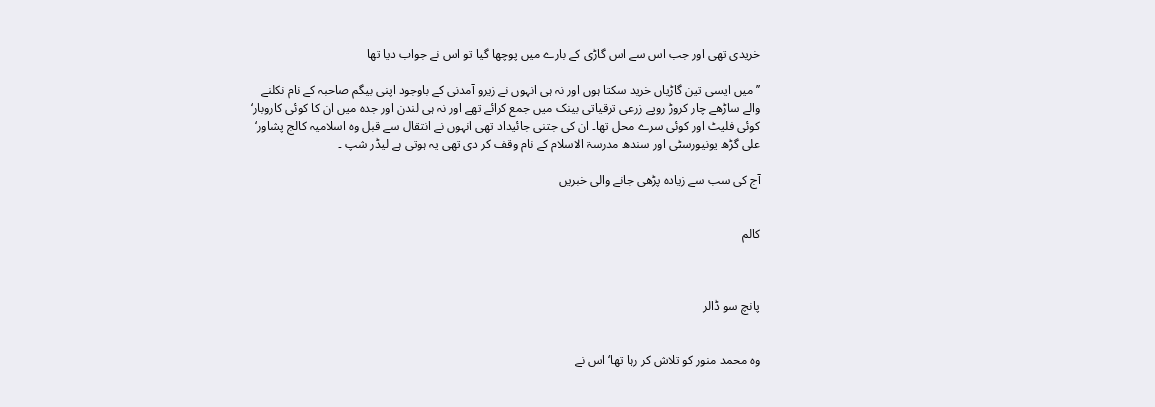خریدی تھی اور جب اس سے اس گاڑی کے بارے میں پوچھا گیا تو اس نے جواب دیا تھا

’’میں ایسی تین گاڑیاں خرید سکتا ہوں اور نہ ہی انہوں نے زیرو آمدنی کے باوجود اپنی بیگم صاحبہ کے نام نکلنے والے ساڑھے چار کروڑ روپے زرعی ترقیاتی بینک میں جمع کرائے تھے اور نہ ہی لندن اور جدہ میں ان کا کوئی کاروبار‘ کوئی فلیٹ اور کوئی سرے محل تھا۔ ان کی جتنی جائیداد تھی انہوں نے انتقال سے قبل وہ اسلامیہ کالج پشاور‘ علی گڑھ یونیورسٹی اور سندھ مدرسۃ الاسلام کے نام وقف کر دی تھی یہ ہوتی ہے لیڈر شپ ۔

آج کی سب سے زیادہ پڑھی جانے والی خبریں


کالم



پانچ سو ڈالر


وہ محمد منور کو تلاش کر رہا تھا‘ اس نے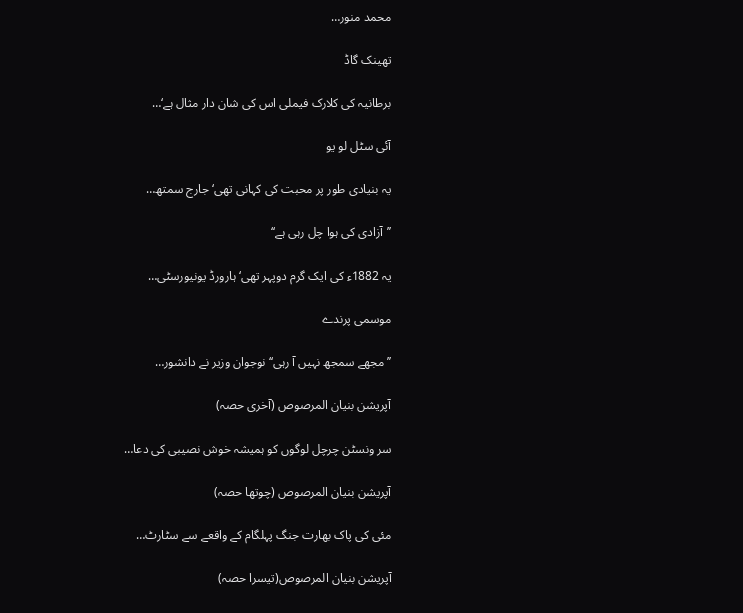محمد منور…

تھینک گاڈ

برطانیہ کی کلارک فیملی اس کی شان دار مثال ہے‘…

آئی سٹل لو یو

یہ بنیادی طور پر محبت کی کہانی تھی‘ جارج سمتھ…

’’آزادی کی ہوا چل رہی ہے‘‘

یہ 1882ء کی ایک گرم دوپہر تھی‘ ہارورڈ یونیورسٹی…

موسمی پرندے

’’ مجھے سمجھ نہیں آ رہی‘‘ نوجوان وزیر نے دانشور…

آپریشن بنیان المرصوص (آخری حصہ)

سر ونسٹن چرچل لوگوں کو ہمیشہ خوش نصیبی کی دعا…

آپریشن بنیان المرصوص (چوتھا حصہ)

مئی کی پاک بھارت جنگ پہلگام کے واقعے سے سٹارٹ…

آپریشن بنیان المرصوص(تیسرا حصہ)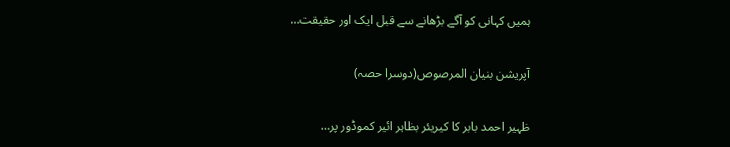ہمیں کہانی کو آگے بڑھانے سے قبل ایک اور حقیقت…

آپریشن بنیان المرصوص(دوسرا حصہ)

ظہیر احمد بابر کا کیریئر بظاہر ائیر کموڈور پر…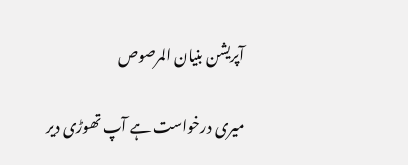آپریشن بنیان المرصوص

میری درخواست ہے آپ تھوڑی دیر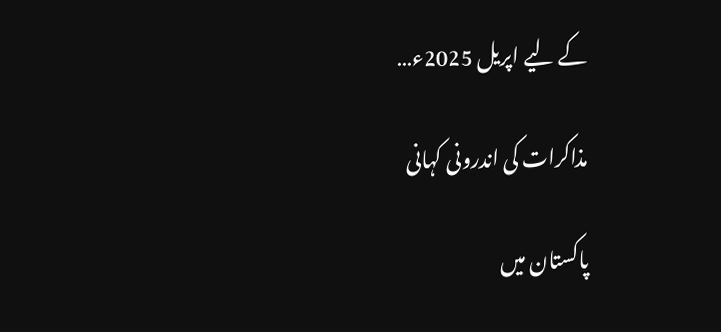کے لیے اپریل 2025ء…

مذاکرات کی اندرونی کہانی

پاکستان میں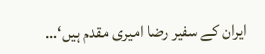ایران کے سفیر رضا امیری مقدم ہیں‘…